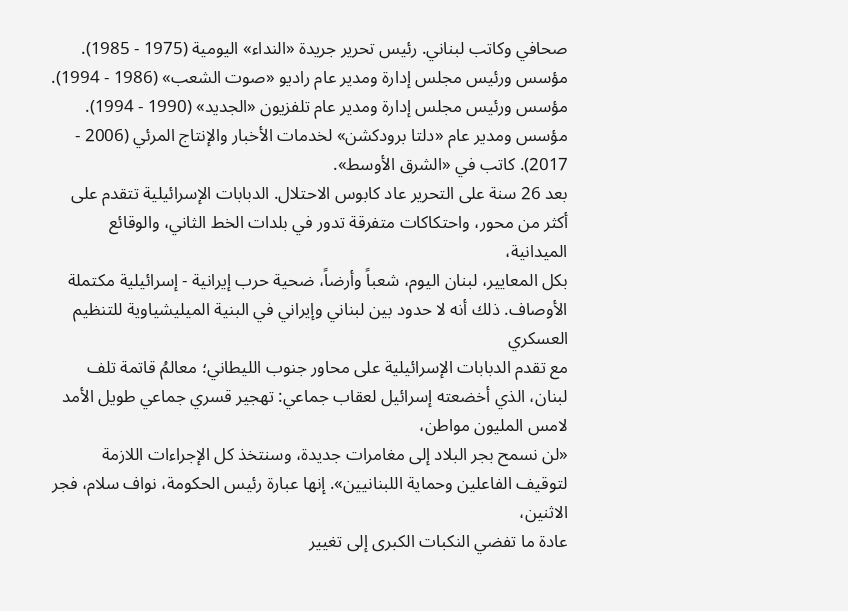صحافي وكاتب لبناني. رئيس تحرير جريدة «النداء» اليومية (1975 - 1985). مؤسس ورئيس مجلس إدارة ومدير عام راديو «صوت الشعب» (1986 - 1994). مؤسس ورئيس مجلس إدارة ومدير عام تلفزيون «الجديد» (1990 - 1994). مؤسس ومدير عام «دلتا برودكشن» لخدمات الأخبار والإنتاج المرئي (2006 - 2017). كاتب في «الشرق الأوسط».
بعد 26 سنة على التحرير عاد كابوس الاحتلال. الدبابات الإسرائيلية تتقدم على أكثر من محور، واحتكاكات متفرقة تدور في بلدات الخط الثاني، والوقائع الميدانية،
بكل المعايير، لبنان اليوم، شعباً وأرضاً، ضحية حرب إيرانية - إسرائيلية مكتملة الأوصاف. ذلك أنه لا حدود بين لبناني وإيراني في البنية الميليشياوية للتنظيم العسكري
مع تقدم الدبابات الإسرائيلية على محاور جنوب الليطاني؛ معالمُ قاتمة تلف لبنان، الذي أخضعته إسرائيل لعقاب جماعي: تهجير قسري جماعي طويل الأمد لامس المليون مواطن،
«لن نسمح بجر البلاد إلى مغامرات جديدة، وسنتخذ كل الإجراءات اللازمة لتوقيف الفاعلين وحماية اللبنانيين». إنها عبارة رئيس الحكومة، نواف سلام، فجر الاثنين،
عادة ما تفضي النكبات الكبرى إلى تغيير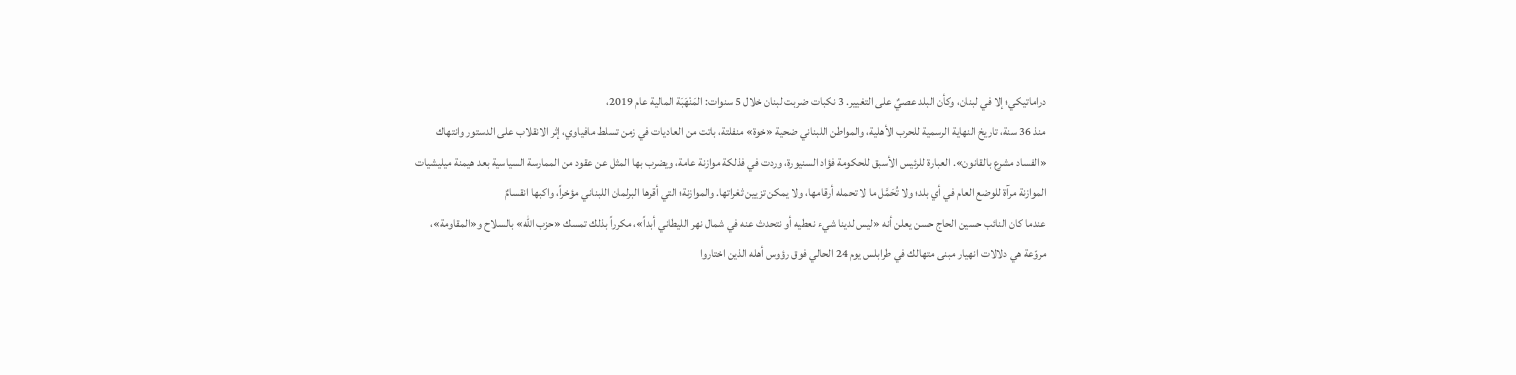دراماتيكي؛ إلا في لبنان، وكأن البلد عصيٌ على التغيير. 3 نكبات ضربت لبنان خلال 5 سنوات: المَنْهَبَة المالية عام 2019،
منذ 36 سنة، تاريخ النهاية الرسمية للحرب الأهلية، والمواطن اللبناني ضحية «خوة» منفلتة، باتت من العاديات في زمن تسلط مافياوي، إثر الانقلاب على الدستور وانتهاك
«الفساد مشرع بالقانون». العبارة للرئيس الأسبق للحكومة فؤاد السنيورة، وردت في فذلكة موازنة عامة، ويضرب بها المثل عن عقود من الممارسة السياسية بعد هيمنة ميليشيات
الموازنة مرآة للوضع العام في أي بلد؛ ولا تُحَمَّل ما لا تحمله أرقامها، ولا يمكن تزيين ثغراتها. والموازنة؛ التي أقرها البرلمان اللبناني مؤخراً، واكبها انقسامٌ
عندما كان النائب حسين الحاج حسن يعلن أنه «ليس لدينا شيء نعطيه أو نتحدث عنه في شمال نهر الليطاني أبداً»، مكرراً بذلك تمسك «حزب الله» بالسلاح و«المقاومة»،
مروّعة هي دلالات انهيار مبنى متهالك في طرابلس يوم 24 الحالي فوق رؤوس أهله الذين اختاروا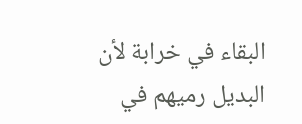البقاء في خرابة لأن البديل رميهم في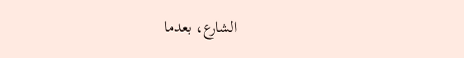الشارع، بعدما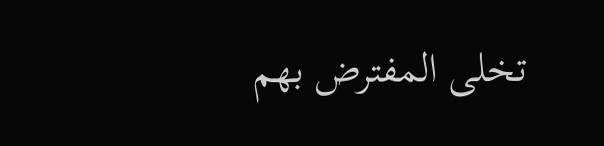تخلى المفترض بهم